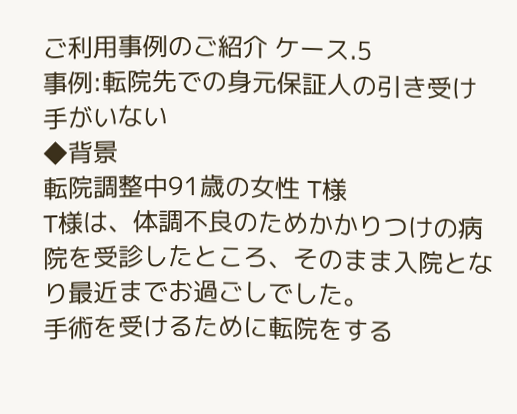ご利用事例のご紹介 ケース.5
事例:転院先での身元保証人の引き受け手がいない
◆背景
転院調整中91歳の女性 T様
T様は、体調不良のためかかりつけの病院を受診したところ、そのまま入院となり最近までお過ごしでした。
手術を受けるために転院をする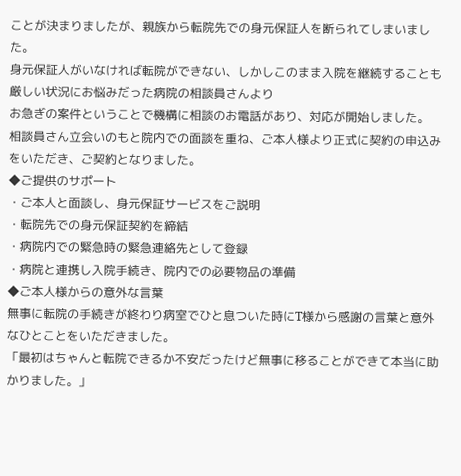ことが決まりましたが、親族から転院先での身元保証人を断られてしまいました。
身元保証人がいなければ転院ができない、しかしこのまま入院を継続することも厳しい状況にお悩みだった病院の相談員さんより
お急ぎの案件ということで機構に相談のお電話があり、対応が開始しました。
相談員さん立会いのもと院内での面談を重ね、ご本人様より正式に契約の申込みをいただき、ご契約となりました。
◆ご提供のサポート
・ご本人と面談し、身元保証サービスをご説明
・転院先での身元保証契約を締結
・病院内での緊急時の緊急連絡先として登録
・病院と連携し入院手続き、院内での必要物品の準備
◆ご本人様からの意外な言葉
無事に転院の手続きが終わり病室でひと息ついた時にT様から感謝の言葉と意外なひとことをいただきました。
「最初はちゃんと転院できるか不安だったけど無事に移ることができて本当に助かりました。」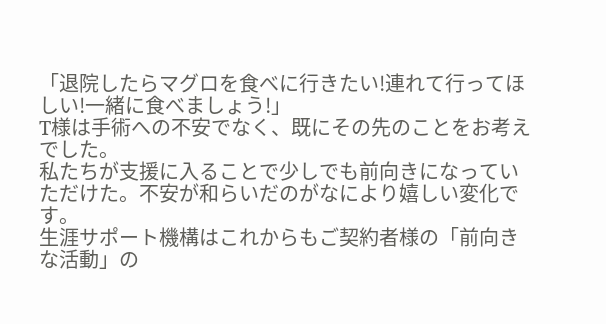「退院したらマグロを食べに行きたい!連れて行ってほしい!一緒に食べましょう!」
T様は手術への不安でなく、既にその先のことをお考えでした。
私たちが支援に入ることで少しでも前向きになっていただけた。不安が和らいだのがなにより嬉しい変化です。
生涯サポート機構はこれからもご契約者様の「前向きな活動」の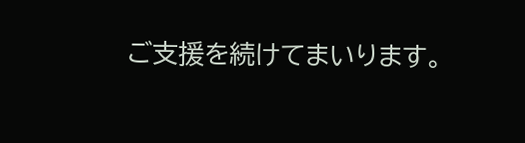ご支援を続けてまいります。